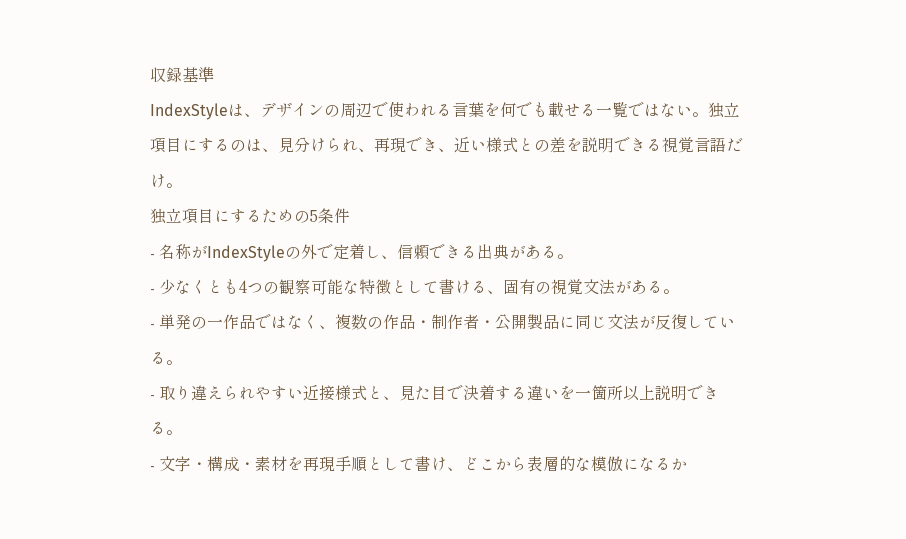収録基準
IndexStyleは、デザインの周辺で使われる言葉を何でも載せる一覧ではない。独立項目にするのは、見分けられ、再現でき、近い様式との差を説明できる視覚言語だけ。
独立項目にするための5条件
- 名称がIndexStyleの外で定着し、信頼できる出典がある。
- 少なくとも4つの観察可能な特徴として書ける、固有の視覚文法がある。
- 単発の一作品ではなく、複数の作品・制作者・公開製品に同じ文法が反復している。
- 取り違えられやすい近接様式と、見た目で決着する違いを一箇所以上説明できる。
- 文字・構成・素材を再現手順として書け、どこから表層的な模倣になるか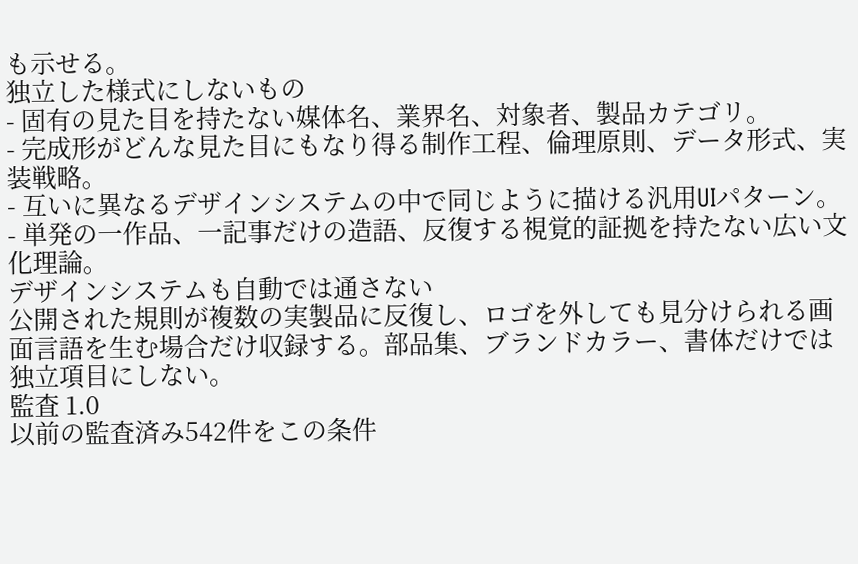も示せる。
独立した様式にしないもの
- 固有の見た目を持たない媒体名、業界名、対象者、製品カテゴリ。
- 完成形がどんな見た目にもなり得る制作工程、倫理原則、データ形式、実装戦略。
- 互いに異なるデザインシステムの中で同じように描ける汎用UIパターン。
- 単発の一作品、一記事だけの造語、反復する視覚的証拠を持たない広い文化理論。
デザインシステムも自動では通さない
公開された規則が複数の実製品に反復し、ロゴを外しても見分けられる画面言語を生む場合だけ収録する。部品集、ブランドカラー、書体だけでは独立項目にしない。
監査 1.0
以前の監査済み542件をこの条件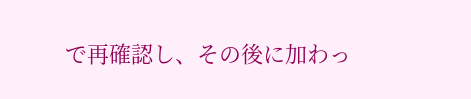で再確認し、その後に加わっ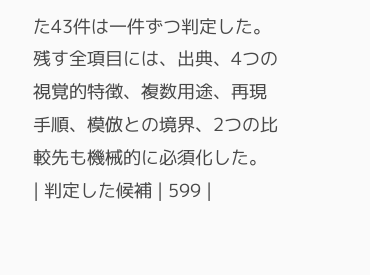た43件は一件ずつ判定した。残す全項目には、出典、4つの視覚的特徴、複数用途、再現手順、模倣との境界、2つの比較先も機械的に必須化した。
| 判定した候補 | 599 |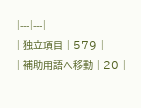|---|---|
| 独立項目 | 579 |
| 補助用語へ移動 | 20 |